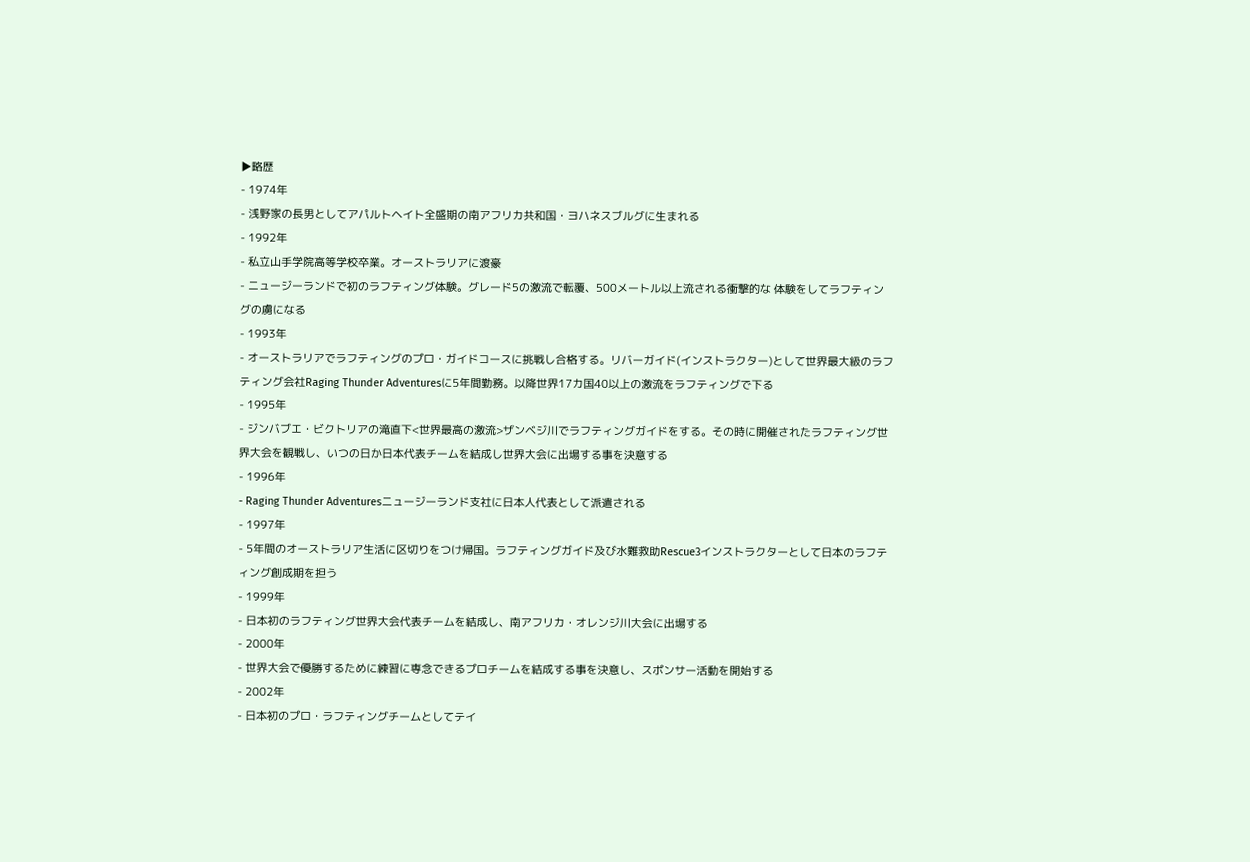▶略歴
- 1974年
- 浅野家の長男としてアパルトヘイト全盛期の南アフリカ共和国・ヨハネスブルグに生まれる
- 1992年
- 私立山手学院高等学校卒業。オーストラリアに渡豪
- ニュージーランドで初のラフティング体験。グレード5の激流で転覆、500メートル以上流される衝撃的な 体験をしてラフティングの虜になる
- 1993年
- オーストラリアでラフティングのプロ・ガイドコースに挑戦し合格する。リバーガイド(インストラクター)として世界最大級のラフティング会社Raging Thunder Adventuresに5年間勤務。以降世界17カ国40以上の激流をラフティングで下る
- 1995年
- ジンバブエ・ビクトリアの滝直下<世界最高の激流>ザンベジ川でラフティングガイドをする。その時に開催されたラフティング世界大会を観戦し、いつの日か日本代表チームを結成し世界大会に出場する事を決意する
- 1996年
- Raging Thunder Adventuresニュージーランド支社に日本人代表として派遣される
- 1997年
- 5年間のオーストラリア生活に区切りをつけ帰国。ラフティングガイド及び水難救助Rescue3インストラクターとして日本のラフティング創成期を担う
- 1999年
- 日本初のラフティング世界大会代表チームを結成し、南アフリカ・オレンジ川大会に出場する
- 2000年
- 世界大会で優勝するために練習に専念できるプロチームを結成する事を決意し、スポンサー活動を開始する
- 2002年
- 日本初のプロ・ラフティングチームとしてテイ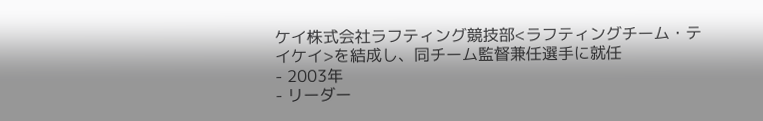ケイ株式会社ラフティング競技部<ラフティングチーム・テイケイ>を結成し、同チーム監督兼任選手に就任
- 2003年
- リーダー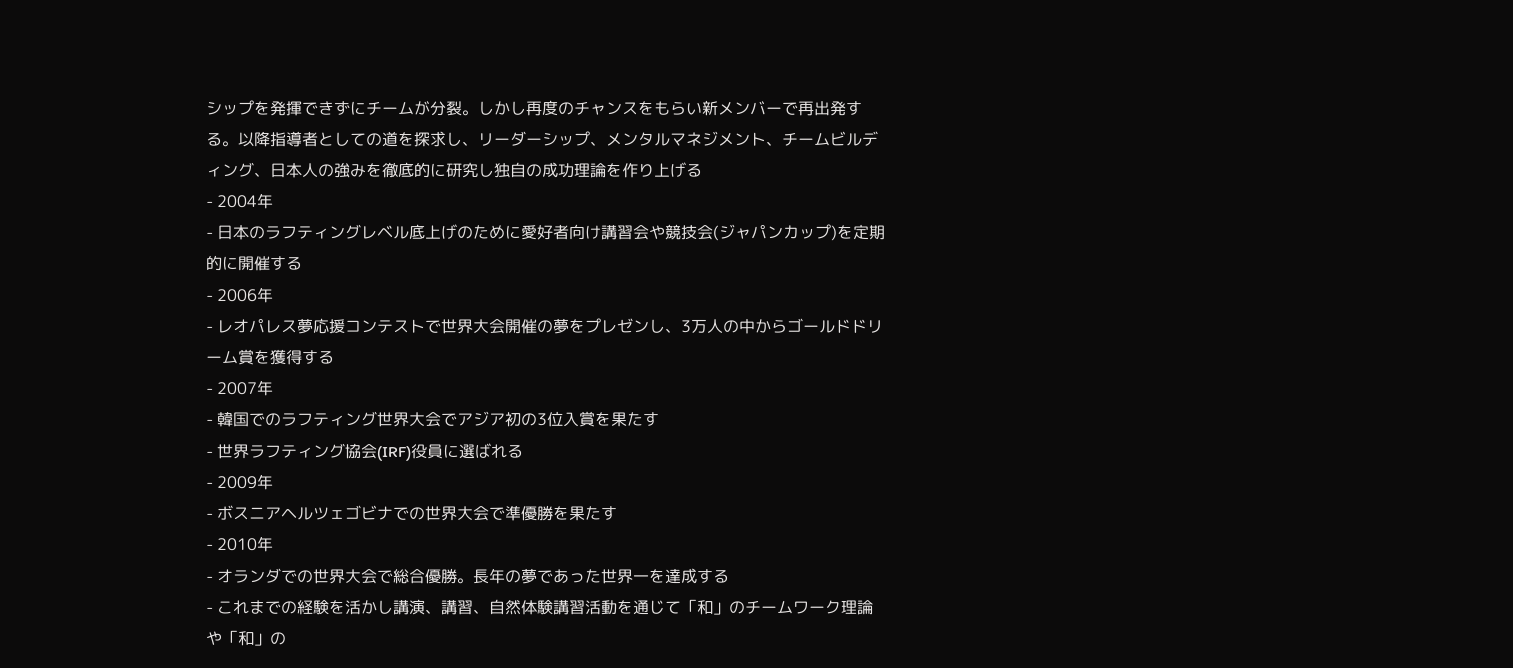シップを発揮できずにチームが分裂。しかし再度のチャンスをもらい新メンバーで再出発する。以降指導者としての道を探求し、リーダーシップ、メンタルマネジメント、チームビルディング、日本人の強みを徹底的に研究し独自の成功理論を作り上げる
- 2004年
- 日本のラフティングレベル底上げのために愛好者向け講習会や競技会(ジャパンカップ)を定期的に開催する
- 2006年
- レオパレス夢応援コンテストで世界大会開催の夢をプレゼンし、3万人の中からゴールドドリーム賞を獲得する
- 2007年
- 韓国でのラフティング世界大会でアジア初の3位入賞を果たす
- 世界ラフティング協会(IRF)役員に選ばれる
- 2009年
- ボスニアヘルツェゴビナでの世界大会で準優勝を果たす
- 2010年
- オランダでの世界大会で総合優勝。長年の夢であった世界一を達成する
- これまでの経験を活かし講演、講習、自然体験講習活動を通じて「和」のチームワーク理論や「和」の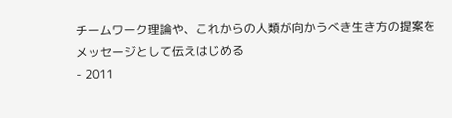チームワーク理論や、これからの人類が向かうべき生き方の提案をメッセージとして伝えはじめる
- 2011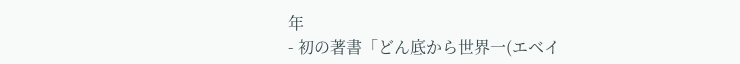年
- 初の著書「どん底から世界一(エベイ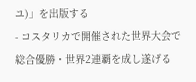ユ)」を出版する
- コスタリカで開催された世界大会で総合優勝・世界2連覇を成し遂げる